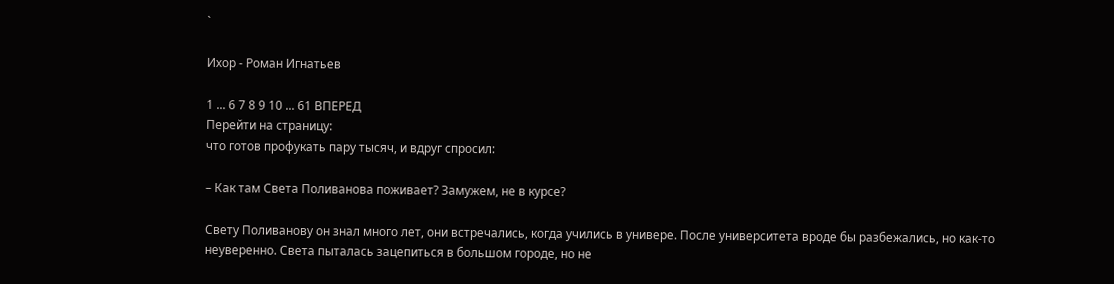`

Ихор - Роман Игнатьев

1 ... 6 7 8 9 10 ... 61 ВПЕРЕД
Перейти на страницу:
что готов профукать пару тысяч, и вдруг спросил:

– Как там Света Поливанова поживает? Замужем, не в курсе?

Свету Поливанову он знал много лет, они встречались, когда учились в универе. После университета вроде бы разбежались, но как-то неуверенно. Света пыталась зацепиться в большом городе, но не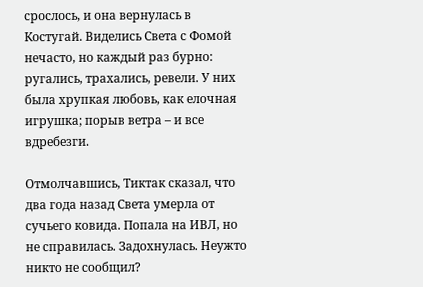срослось, и она вернулась в Костугай. Виделись Света с Фомой нечасто, но каждый раз бурно: ругались, трахались, ревели. У них была хрупкая любовь, как елочная игрушка; порыв ветра – и все вдребезги.

Отмолчавшись, Тиктак сказал, что два года назад Света умерла от сучьего ковида. Попала на ИВЛ, но не справилась. Задохнулась. Неужто никто не сообщил?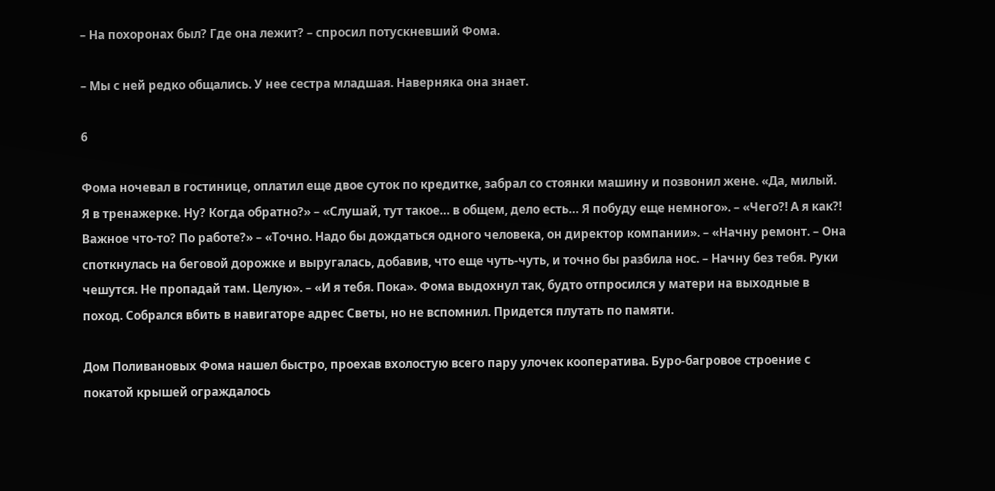– На похоронах был? Где она лежит? – спросил потускневший Фома.

– Мы с ней редко общались. У нее сестра младшая. Наверняка она знает.

6

Фома ночевал в гостинице, оплатил еще двое суток по кредитке, забрал со стоянки машину и позвонил жене. «Да, милый. Я в тренажерке. Ну? Когда обратно?» – «Слушай, тут такое… в общем, дело есть… Я побуду еще немного». – «Чего?! А я как?! Важное что-то? По работе?» – «Точно. Надо бы дождаться одного человека, он директор компании». – «Начну ремонт. – Она споткнулась на беговой дорожке и выругалась, добавив, что еще чуть-чуть, и точно бы разбила нос. – Начну без тебя. Руки чешутся. Не пропадай там. Целую». – «И я тебя. Пока». Фома выдохнул так, будто отпросился у матери на выходные в поход. Собрался вбить в навигаторе адрес Светы, но не вспомнил. Придется плутать по памяти.

Дом Поливановых Фома нашел быстро, проехав вхолостую всего пару улочек кооператива. Буро-багровое строение с покатой крышей ограждалось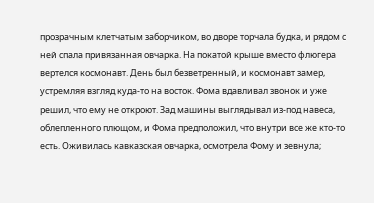прозрачным клетчатым заборчиком, во дворе торчала будка, и рядом с ней спала привязанная овчарка. На покатой крыше вместо флюгера вертелся космонавт. День был безветренный, и космонавт замер, устремляя взгляд куда-то на восток. Фома вдавливал звонок и уже решил, что ему не откроют. Зад машины выглядывал из-под навеса, облепленного плющом, и Фома предположил, что внутри все же кто-то есть. Оживилась кавказская овчарка, осмотрела Фому и зевнула;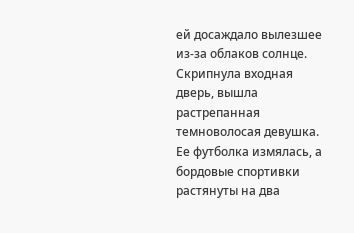ей досаждало вылезшее из-за облаков солнце. Скрипнула входная дверь, вышла растрепанная темноволосая девушка. Ее футболка измялась, а бордовые спортивки растянуты на два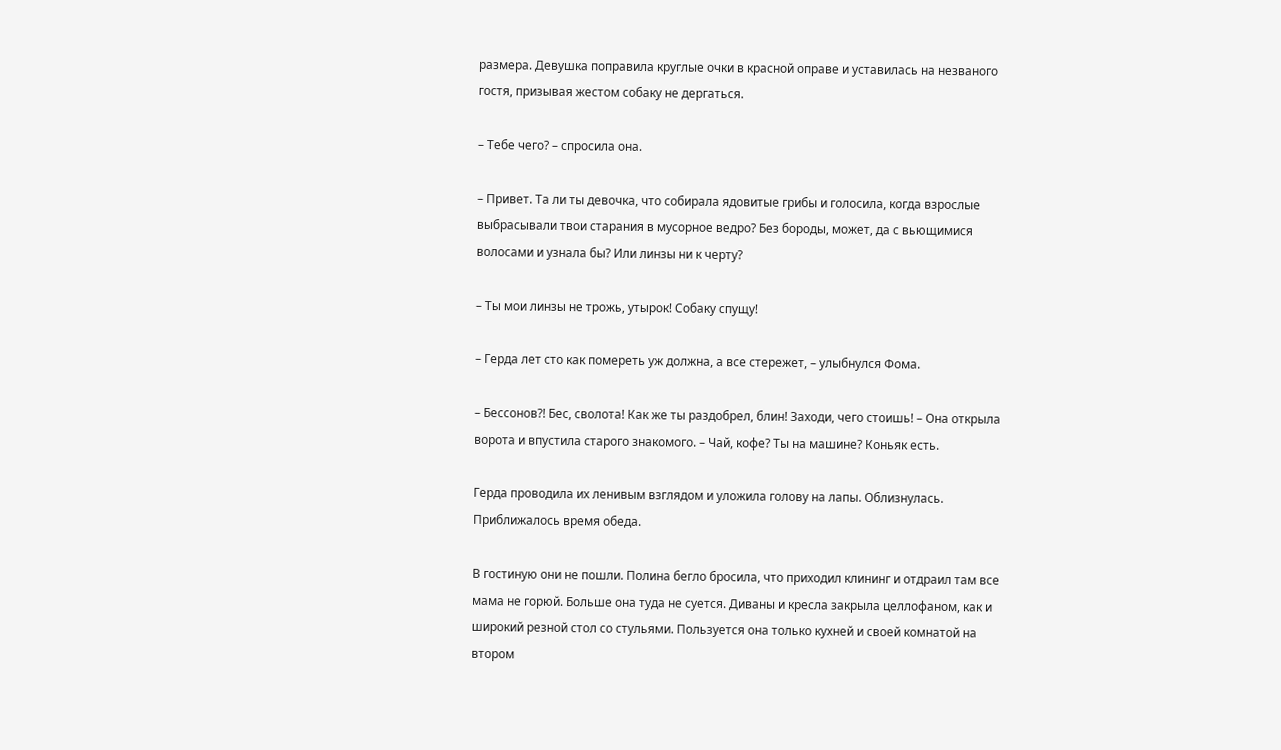размера. Девушка поправила круглые очки в красной оправе и уставилась на незваного гостя, призывая жестом собаку не дергаться.

– Тебе чего? – спросила она.

– Привет. Та ли ты девочка, что собирала ядовитые грибы и голосила, когда взрослые выбрасывали твои старания в мусорное ведро? Без бороды, может, да с вьющимися волосами и узнала бы? Или линзы ни к черту?

– Ты мои линзы не трожь, утырок! Собаку спущу!

– Герда лет сто как помереть уж должна, а все стережет, – улыбнулся Фома.

– Бессонов?! Бес, сволота! Как же ты раздобрел, блин! Заходи, чего стоишь! – Она открыла ворота и впустила старого знакомого. – Чай, кофе? Ты на машине? Коньяк есть.

Герда проводила их ленивым взглядом и уложила голову на лапы. Облизнулась. Приближалось время обеда.

В гостиную они не пошли. Полина бегло бросила, что приходил клининг и отдраил там все мама не горюй. Больше она туда не суется. Диваны и кресла закрыла целлофаном, как и широкий резной стол со стульями. Пользуется она только кухней и своей комнатой на втором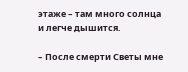этаже – там много солнца и легче дышится.

– После смерти Светы мне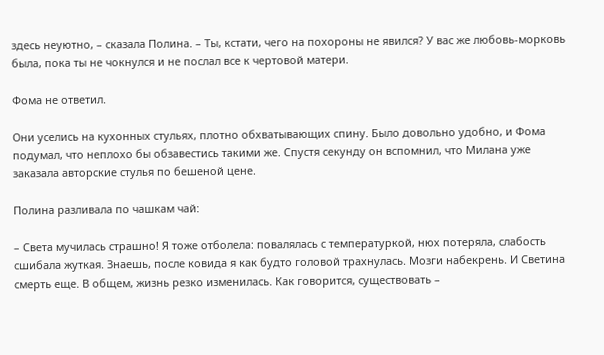здесь неуютно, – сказала Полина. – Ты, кстати, чего на похороны не явился? У вас же любовь-морковь была, пока ты не чокнулся и не послал все к чертовой матери.

Фома не ответил.

Они уселись на кухонных стульях, плотно обхватывающих спину. Было довольно удобно, и Фома подумал, что неплохо бы обзавестись такими же. Спустя секунду он вспомнил, что Милана уже заказала авторские стулья по бешеной цене.

Полина разливала по чашкам чай:

– Света мучилась страшно! Я тоже отболела: повалялась с температуркой, нюх потеряла, слабость сшибала жуткая. Знаешь, после ковида я как будто головой трахнулась. Мозги набекрень. И Светина смерть еще. В общем, жизнь резко изменилась. Как говорится, существовать –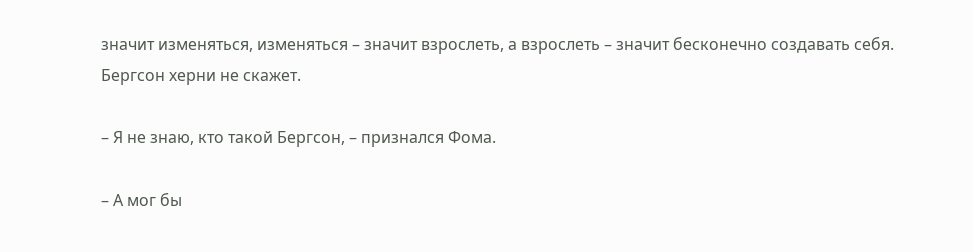значит изменяться, изменяться – значит взрослеть, а взрослеть – значит бесконечно создавать себя. Бергсон херни не скажет.

– Я не знаю, кто такой Бергсон, – признался Фома.

– А мог бы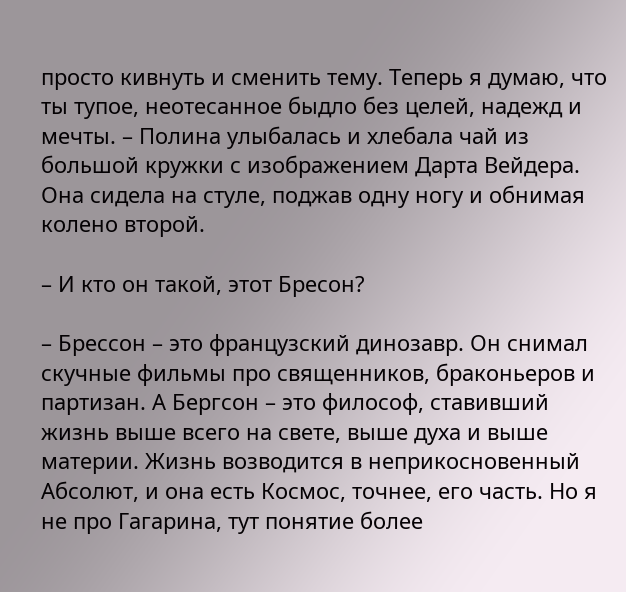просто кивнуть и сменить тему. Теперь я думаю, что ты тупое, неотесанное быдло без целей, надежд и мечты. – Полина улыбалась и хлебала чай из большой кружки с изображением Дарта Вейдера. Она сидела на стуле, поджав одну ногу и обнимая колено второй.

– И кто он такой, этот Бресон?

– Брессон – это французский динозавр. Он снимал скучные фильмы про священников, браконьеров и партизан. А Бергсон – это философ, ставивший жизнь выше всего на свете, выше духа и выше материи. Жизнь возводится в неприкосновенный Абсолют, и она есть Космос, точнее, его часть. Но я не про Гагарина, тут понятие более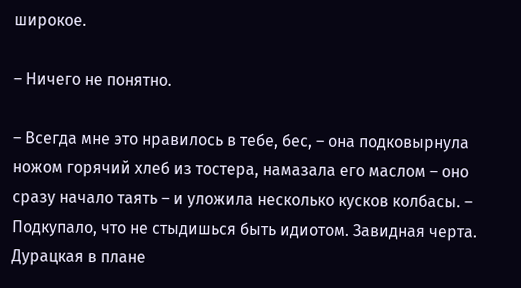широкое.

– Ничего не понятно.

– Всегда мне это нравилось в тебе, бес, – она подковырнула ножом горячий хлеб из тостера, намазала его маслом – оно сразу начало таять – и уложила несколько кусков колбасы. – Подкупало, что не стыдишься быть идиотом. Завидная черта. Дурацкая в плане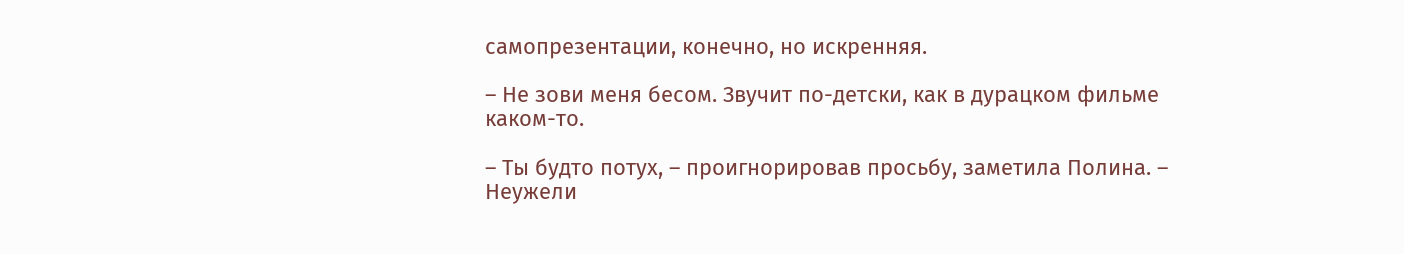самопрезентации, конечно, но искренняя.

– Не зови меня бесом. Звучит по-детски, как в дурацком фильме каком-то.

– Ты будто потух, – проигнорировав просьбу, заметила Полина. – Неужели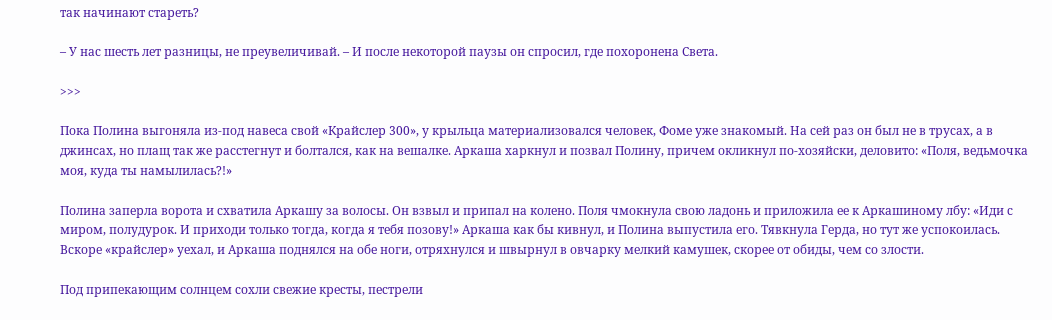так начинают стареть?

– У нас шесть лет разницы, не преувеличивай. – И после некоторой паузы он спросил, где похоронена Света.

>>>

Пока Полина выгоняла из-под навеса свой «Крайслер 300», у крыльца материализовался человек, Фоме уже знакомый. На сей раз он был не в трусах, а в джинсах, но плащ так же расстегнут и болтался, как на вешалке. Аркаша харкнул и позвал Полину, причем окликнул по-хозяйски, деловито: «Поля, ведьмочка моя, куда ты намылилась?!»

Полина заперла ворота и схватила Аркашу за волосы. Он взвыл и припал на колено. Поля чмокнула свою ладонь и приложила ее к Аркашиному лбу: «Иди с миром, полудурок. И приходи только тогда, когда я тебя позову!» Аркаша как бы кивнул, и Полина выпустила его. Тявкнула Герда, но тут же успокоилась. Вскоре «крайслер» уехал, и Аркаша поднялся на обе ноги, отряхнулся и швырнул в овчарку мелкий камушек, скорее от обиды, чем со злости.

Под припекающим солнцем сохли свежие кресты, пестрели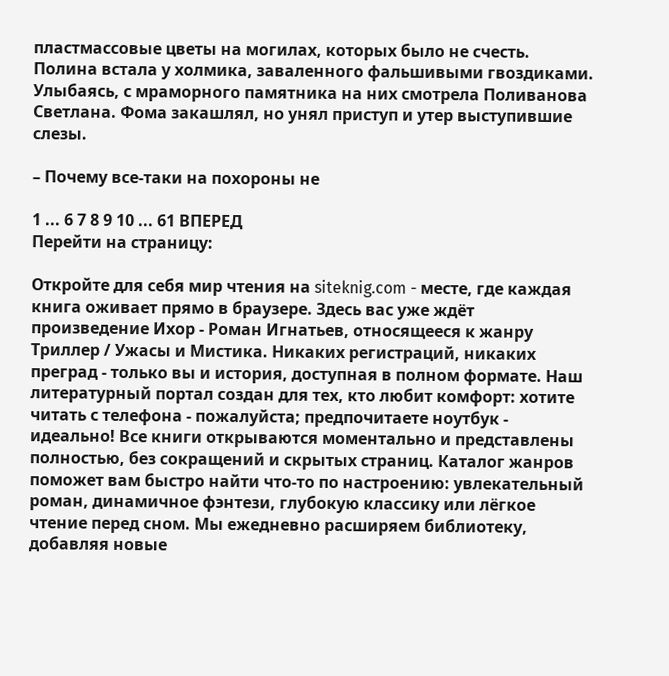пластмассовые цветы на могилах, которых было не счесть. Полина встала у холмика, заваленного фальшивыми гвоздиками. Улыбаясь, с мраморного памятника на них смотрела Поливанова Светлана. Фома закашлял, но унял приступ и утер выступившие слезы.

– Почему все-таки на похороны не

1 ... 6 7 8 9 10 ... 61 ВПЕРЕД
Перейти на страницу:

Откройте для себя мир чтения на siteknig.com - месте, где каждая книга оживает прямо в браузере. Здесь вас уже ждёт произведение Ихор - Роман Игнатьев, относящееся к жанру Триллер / Ужасы и Мистика. Никаких регистраций, никаких преград - только вы и история, доступная в полном формате. Наш литературный портал создан для тех, кто любит комфорт: хотите читать с телефона - пожалуйста; предпочитаете ноутбук - идеально! Все книги открываются моментально и представлены полностью, без сокращений и скрытых страниц. Каталог жанров поможет вам быстро найти что-то по настроению: увлекательный роман, динамичное фэнтези, глубокую классику или лёгкое чтение перед сном. Мы ежедневно расширяем библиотеку, добавляя новые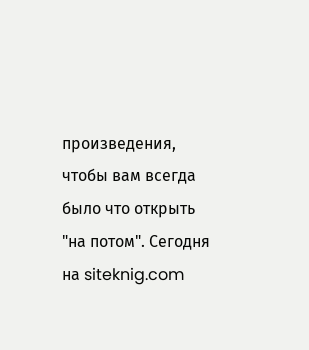произведения, чтобы вам всегда было что открыть "на потом". Сегодня на siteknig.com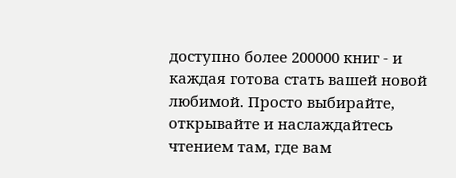доступно более 200000 книг - и каждая готова стать вашей новой любимой. Просто выбирайте, открывайте и наслаждайтесь чтением там, где вам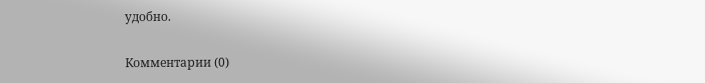удобно.

Комментарии (0)